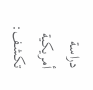دراسة أمريكية تكشف: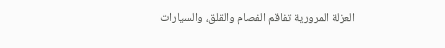العزلة المرورية تفاقم الفصام والقلق، والسيارات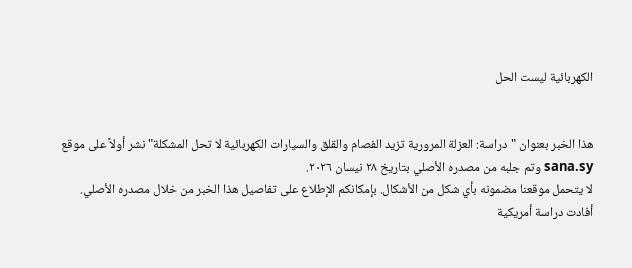الكهربائية ليست الحل


هذا الخبر بعنوان "دراسة: العزلة المرورية تزيد الفصام والقلق والسيارات الكهربائية لا تحل المشكلة" نشر أولاً على موقع sana.sy وتم جلبه من مصدره الأصلي بتاريخ ٢٨ نيسان ٢٠٢٦.
لا يتحمل موقعنا مضمونه بأي شكل من الأشكال. بإمكانكم الإطلاع على تفاصيل هذا الخبر من خلال مصدره الأصلي.
أفادت دراسة أمريكية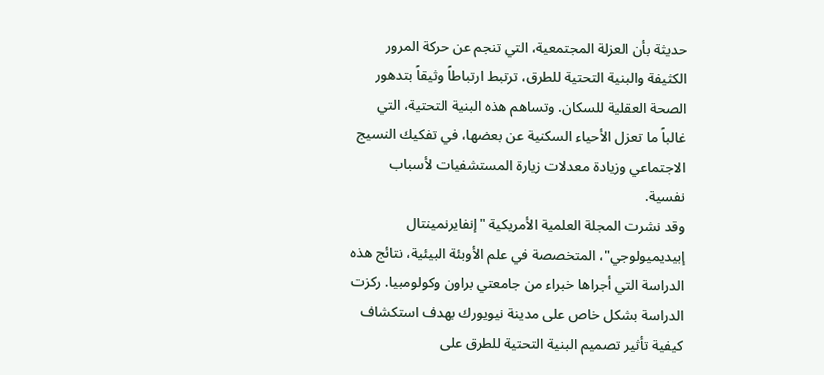حديثة بأن العزلة المجتمعية، التي تنجم عن حركة المرور الكثيفة والبنية التحتية للطرق، ترتبط ارتباطاً وثيقاً بتدهور الصحة العقلية للسكان. وتساهم هذه البنية التحتية، التي غالباً ما تعزل الأحياء السكنية عن بعضها، في تفكيك النسيج الاجتماعي وزيادة معدلات زيارة المستشفيات لأسباب نفسية.
وقد نشرت المجلة العلمية الأمريكية "إنفايرنمينتال إبيديميولوجي"، المتخصصة في علم الأوبئة البيئية، نتائج هذه الدراسة التي أجراها خبراء من جامعتي براون وكولومبيا. ركزت الدراسة بشكل خاص على مدينة نيويورك بهدف استكشاف كيفية تأثير تصميم البنية التحتية للطرق على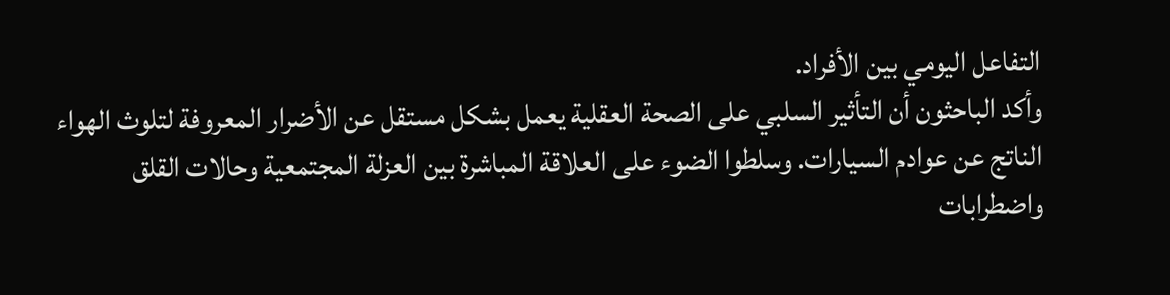التفاعل اليومي بين الأفراد.
وأكد الباحثون أن التأثير السلبي على الصحة العقلية يعمل بشكل مستقل عن الأضرار المعروفة لتلوث الهواء الناتج عن عوادم السيارات. وسلطوا الضوء على العلاقة المباشرة بين العزلة المجتمعية وحالات القلق واضطرابات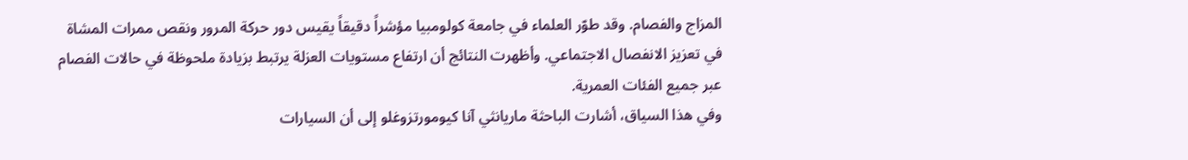المزاج والفصام. وقد طوّر العلماء في جامعة كولومبيا مؤشراً دقيقاً يقيس دور حركة المرور ونقص ممرات المشاة في تعزيز الانفصال الاجتماعي. وأظهرت النتائج أن ارتفاع مستويات العزلة يرتبط بزيادة ملحوظة في حالات الفصام عبر جميع الفئات العمرية.
وفي هذا السياق، أشارت الباحثة ماريانثي آنا كيومورتزوغلو إلى أن السيارات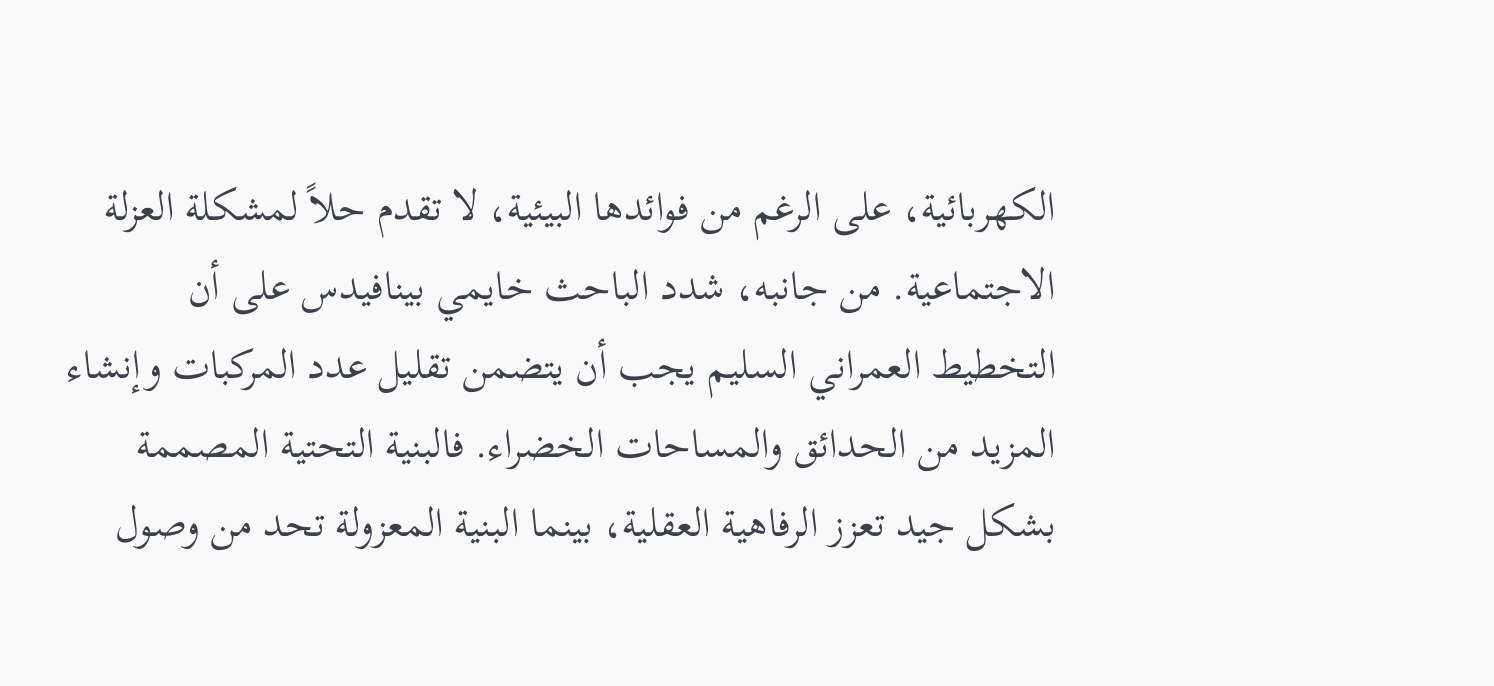الكهربائية، على الرغم من فوائدها البيئية، لا تقدم حلاً لمشكلة العزلة الاجتماعية. من جانبه، شدد الباحث خايمي بينافيدس على أن التخطيط العمراني السليم يجب أن يتضمن تقليل عدد المركبات وإنشاء المزيد من الحدائق والمساحات الخضراء. فالبنية التحتية المصممة بشكل جيد تعزز الرفاهية العقلية، بينما البنية المعزولة تحد من وصول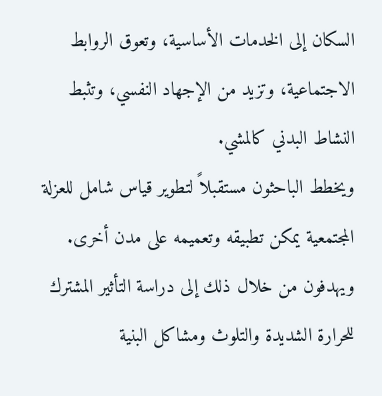السكان إلى الخدمات الأساسية، وتعوق الروابط الاجتماعية، وتزيد من الإجهاد النفسي، وتثبط النشاط البدني كالمشي.
ويخطط الباحثون مستقبلاً لتطوير قياس شامل للعزلة المجتمعية يمكن تطبيقه وتعميمه على مدن أخرى. ويهدفون من خلال ذلك إلى دراسة التأثير المشترك للحرارة الشديدة والتلوث ومشاكل البنية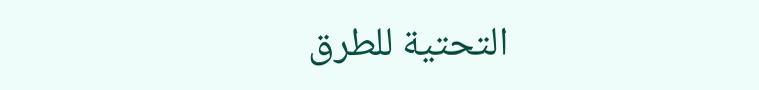التحتية للطرق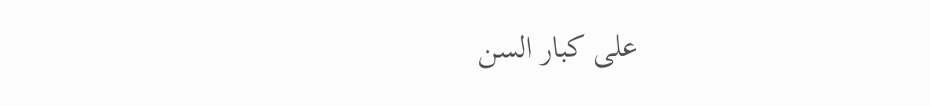على كبار السن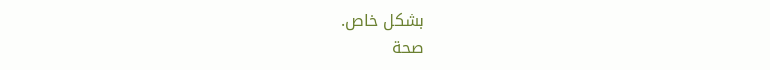بشكل خاص.
صحة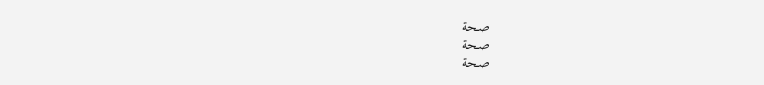صحة
صحة
صحة